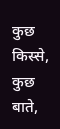कुछ किस्से, कुछ बाते,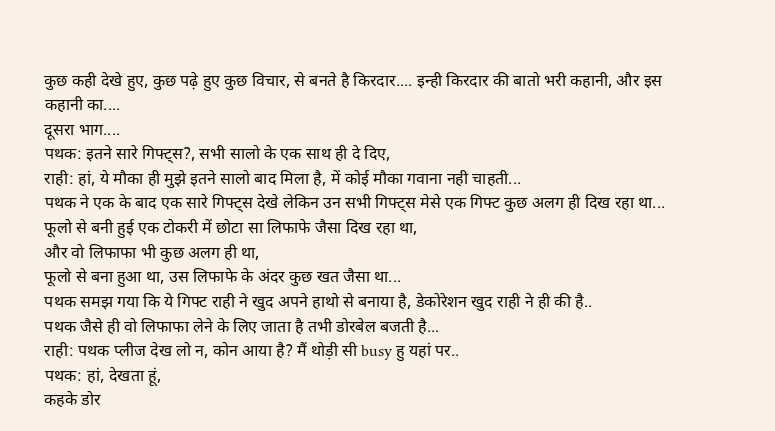कुछ कही देखे हुए, कुछ पढ़े हुए कुछ विचार, से बनते है किरदार.... इन्ही किरदार की बातो भरी कहानी, और इस कहानी का....
दूसरा भाग....
पथक: इतने सारे गिफ्ट्स?, सभी सालो के एक साथ ही दे दिए,
राही: हां, ये मौका ही मुझे इतने सालो बाद मिला है, में कोई मौका गवाना नही चाहती...
पथक ने एक के बाद एक सारे गिफ्ट्स देखे लेकिन उन सभी गिफ्ट्स मेसे एक गिफ्ट कुछ अलग ही दिख रहा था...
फूलो से बनी हुई एक टोकरी में छोटा सा लिफाफे जैसा दिख रहा था,
और वो लिफाफा भी कुछ अलग ही था,
फूलो से बना हुआ था, उस लिफाफे के अंदर कुछ खत जैसा था...
पथक समझ गया कि ये गिफ्ट राही ने खुद अपने हाथो से बनाया है, डेकोरेशन खुद राही ने ही की है..
पथक जैसे ही वो लिफाफा लेने के लिए जाता है तभी डोरबेल बजती है...
राही: पथक प्लीज देख लो न, कोन आया है? मैं थोड़ी सी busy हु यहां पर..
पथक: हां, देखता हूं,
कहके डोर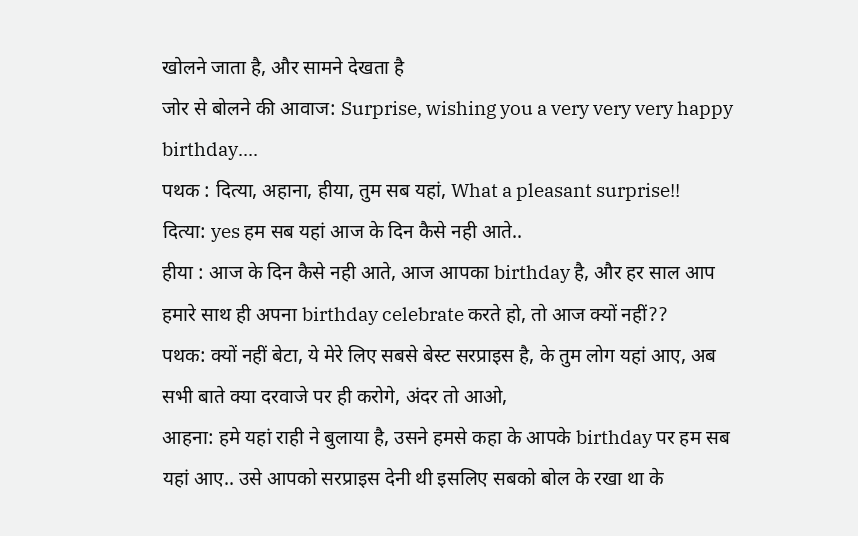खोलने जाता है, और सामने देखता है
जोर से बोलने की आवाज: Surprise, wishing you a very very very happy birthday....
पथक : दित्या, अहाना, हीया, तुम सब यहां, What a pleasant surprise!!
दित्या: yes हम सब यहां आज के दिन कैसे नही आते..
हीया : आज के दिन कैसे नही आते, आज आपका birthday है, और हर साल आप हमारे साथ ही अपना birthday celebrate करते हो, तो आज क्यों नहीं??
पथक: क्यों नहीं बेटा, ये मेरे लिए सबसे बेस्ट सरप्राइस है, के तुम लोग यहां आए, अब सभी बाते क्या दरवाजे पर ही करोगे, अंदर तो आओ,
आहना: हमे यहां राही ने बुलाया है, उसने हमसे कहा के आपके birthday पर हम सब यहां आए.. उसे आपको सरप्राइस देनी थी इसलिए सबको बोल के रखा था के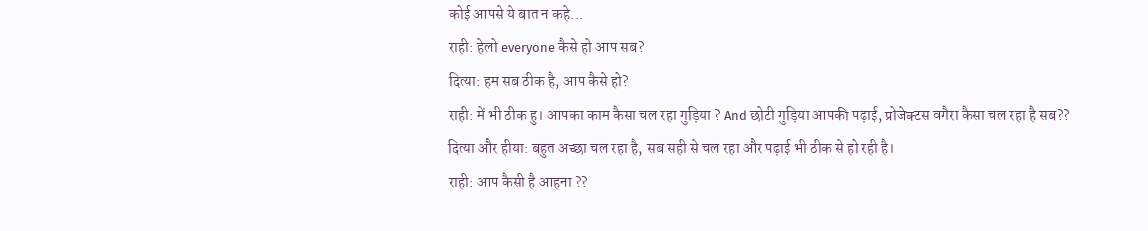कोई आपसे ये बात न कहे...
राही: हेलो everyone कैसे हो आप सब?
दित्या: हम सब ठीक है, आप कैसे हो?
राही: में भी ठीक हु। आपका काम कैसा चल रहा गुड़िया ? And छोटी गुड़िया आपकी पढ़ाई, प्रोजेक्टस वगैरा कैसा चल रहा है सब??
दित्या और हीया: बहुत अच्छा चल रहा है, सब सही से चल रहा और पढ़ाई भी ठीक से हो रही है।
राही: आप कैसी है आहना ??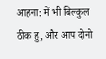आहना: में भी बिल्कुल ठीक हु, और आप दोनो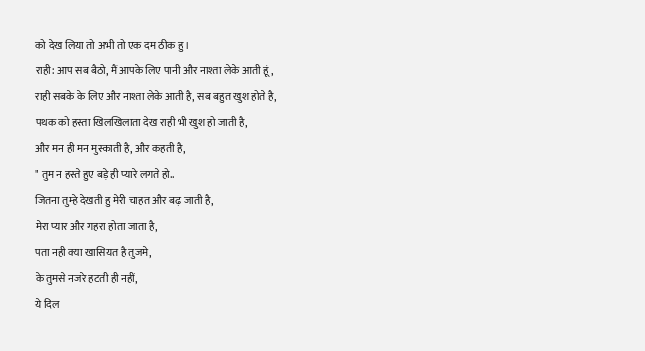को देख लिया तो अभी तो एक दम ठीक हु।
राही: आप सब बैठो, मैं आपके लिए पानी और नाश्ता लेके आती हूं,
राही सबके के लिए और नाश्ता लेके आती है, सब बहुत खुश होते है,
पथक को हस्ता खिलखिलाता देख राही भी खुश हो जाती है,
और मन ही मन मुस्काती है, और कहती है,
" तुम न हस्ते हुए बड़े ही प्यारे लगते हो..
जितना तुम्हे देखती हु मेरी चाहत और बढ़ जाती है,
मेरा प्यार और गहरा होता जाता है,
पता नही क्या खासियत है तुजमे,
के तुमसे नजरे हटती ही नहीं,
ये दिल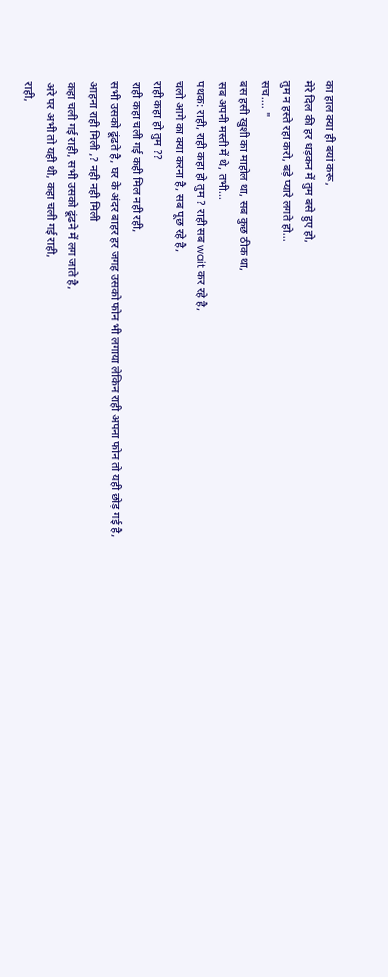का हाल क्या ही बयां करू,
मेरे दिल की हर धड़कन में तुम बसे हुए हो,
तुम न हस्ते रहा करो, बड़े प्यारे लगते हो...
सच.... "
बस हसी खुशी का माहोल था, सब कुछ ठीक था,
सब अपनी मस्ती में थे, तभी...
पथक: राही, राही कहा हो तुम ? राही सब wait कर रहे है,
चलो आगे का क्या करना है, सब पूछ रहे है,
राही कहा हो तुम ??
राही कहा चली गई कही मिल नही रही,
सभी उसको ढूंढते है, घर के अंदर बाहर हर जगह उसको फोन भी लगाया लेकिन राही अपना फोन तो यही छोड़ गई है,
आहना राही मिली ,? नही नही मिली
कहा चली गई राही, सभी उसको ढूंढने में लग जाते है,
अरे पर अभी तो यही थी, कहा चली गई राही,
राही,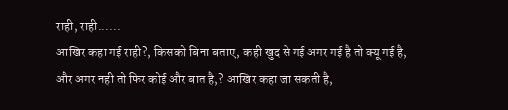राही, राही......
आखिर कहा गई राही?, किसको बिना बताए, कही खुद से गई अगर गई है तो क्यू गई है, और अगर नही तो फिर कोई और बात है,? आखिर कहा जा सकती है,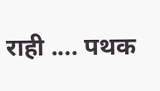राही .... पथक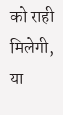को राही मिलेगी, या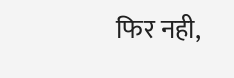फिर नही,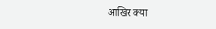आखिर क्या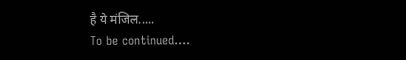है ये मंजिल.....
To be continued....